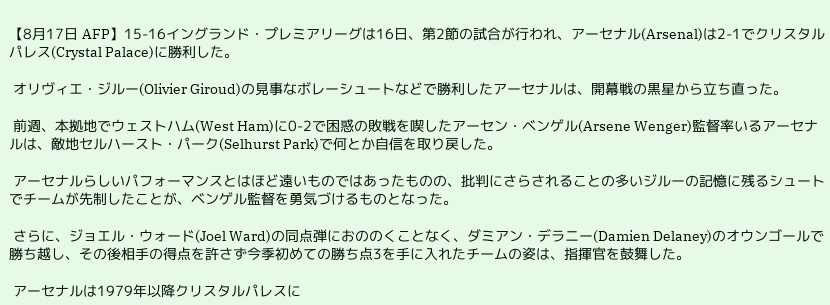【8月17日 AFP】15-16イングランド・プレミアリーグは16日、第2節の試合が行われ、アーセナル(Arsenal)は2-1でクリスタルパレス(Crystal Palace)に勝利した。

 オリヴィエ・ジルー(Olivier Giroud)の見事なボレーシュートなどで勝利したアーセナルは、開幕戦の黒星から立ち直った。

 前週、本拠地でウェストハム(West Ham)に0-2で困惑の敗戦を喫したアーセン・ベンゲル(Arsene Wenger)監督率いるアーセナルは、敵地セルハースト・パーク(Selhurst Park)で何とか自信を取り戻した。

 アーセナルらしいパフォーマンスとはほど遠いものではあったものの、批判にさらされることの多いジルーの記憶に残るシュートでチームが先制したことが、ベンゲル監督を勇気づけるものとなった。

 さらに、ジョエル・ウォード(Joel Ward)の同点弾におののくことなく、ダミアン・デラニー(Damien Delaney)のオウンゴールで勝ち越し、その後相手の得点を許さず今季初めての勝ち点3を手に入れたチームの姿は、指揮官を鼓舞した。

 アーセナルは1979年以降クリスタルパレスに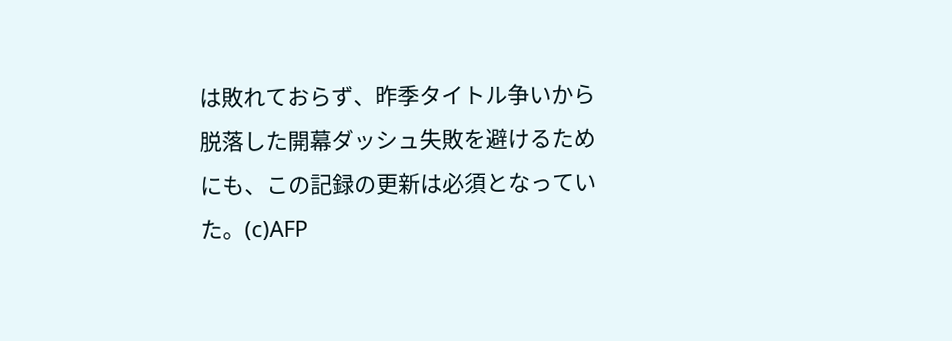は敗れておらず、昨季タイトル争いから脱落した開幕ダッシュ失敗を避けるためにも、この記録の更新は必須となっていた。(c)AFP